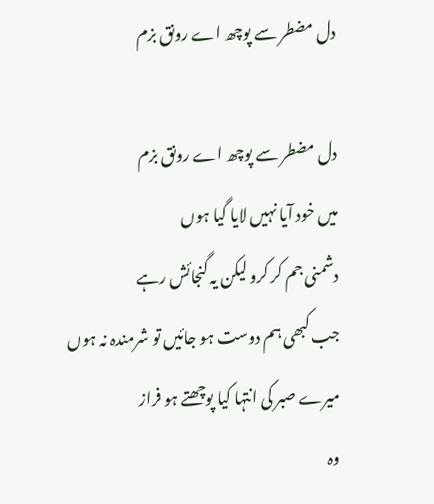دل مضطر سے پوچھ اے رونق بزم

دل مضطر سے پوچھ اے رونق بزم
میں خود آیا نہیں لایا گیا ہوں
دشمنی جم کر کرو لیکن یہ گنجائش رہے
جب کبھی ہم دوست ہو جائیں تو شرمندہ نہ ہوں
میرے صبر کی انتہا کیا پوچھتے ہو فراز
وہ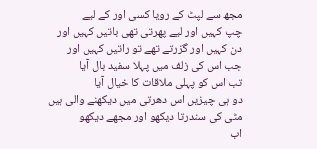مجھ سے لپٹ كے رویا کسی اور كے لیے
چپ کہیں اور لیے پھرتی تھی باتیں کہیں اور
دن کہیں اور گزرتے تھے تو راتیں کہیں اور
جب اس کی زلف میں پہلا سفید بال آیا
تب اس کو پہلی ملاقات کا خیال آیا
دو ہی چیزیں اس دھرتی میں دیکھنے والی ہیں
مٹی کی سندرتا دیکھو اور مجھے دیکھو
اب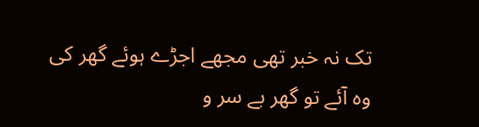تک نہ خبر تھی مجھے اجڑے ہوئے گھر کی
وہ آئے تو گھر بے سر و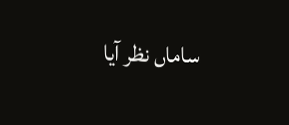ساماں نظر آیا